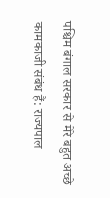पश्चिम बंगाल सरकार से मेरे बहुत अच्छे कामकाजी संबंध हैं: राज्यपाल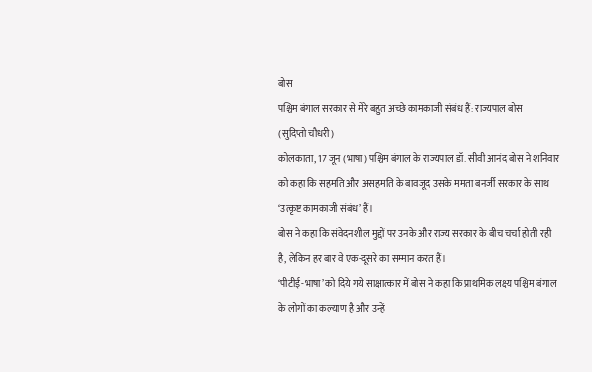बोस
पश्चिम बंगाल सरकार से मेरे बहुत अच्छे कामकाजी संबंध हैं: राज्यपाल बोस
(सुदिप्तो चौधरी)
कोलकाता, 17 जून (भाषा) पश्चिम बंगाल के राज्यपाल डॉ. सीवी आनंद बोस ने शनिवार को कहा कि सहमति और असहमति के बावजूद उसके ममता बनर्जी सरकार के साथ ‘उत्कृष्ट कामकाजी संबंध’ हैं।
बोस ने कहा कि संवेदनशील मुद्दों पर उनके और राज्य सरकार के बीच चर्चा होती रही है, लेकिन हर बार वे एक-दूसरे का सम्मान करत हैं।
‘पीटीई-भाषा’ को दिये गये साक्षात्कार में बोस ने कहा कि प्राथमिक लक्ष्य पश्चिम बंगाल के लोगों का कल्याण है और उन्हें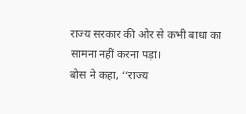राज्य सरकार की ओर से कभी बाधा का सामना नहीं करना पड़ा।
बोस ने कहा, ‘‘राज्य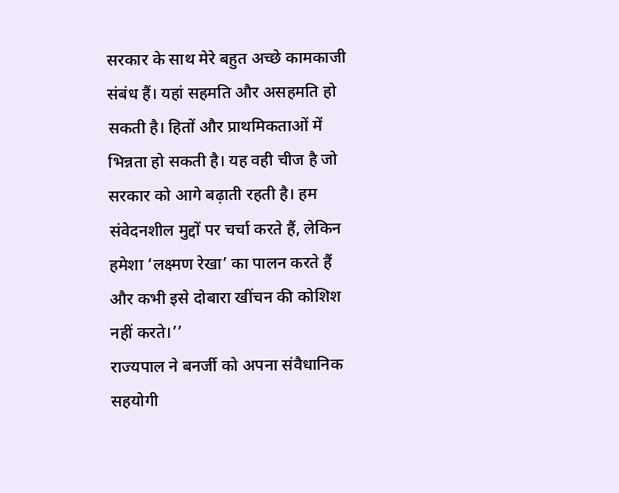सरकार के साथ मेरे बहुत अच्छे कामकाजी संबंध हैं। यहां सहमति और असहमति हो सकती है। हितों और प्राथमिकताओं में भिन्नता हो सकती है। यह वही चीज है जो सरकार को आगे बढ़ाती रहती है। हम संवेदनशील मुद्दों पर चर्चा करते हैं, लेकिन हमेशा ‘लक्ष्मण रेखा’ का पालन करते हैं और कभी इसे दोबारा खींचन की कोशिश नहीं करते।’’
राज्यपाल ने बनर्जी को अपना संवैधानिक सहयोगी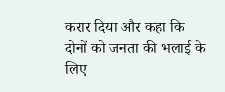करार दिया और कहा कि दोनों को जनता की भलाई के लिए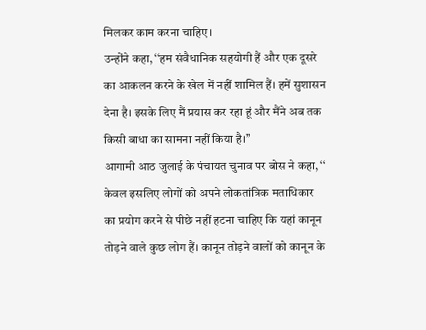मिलकर काम करना चाहिए।
उन्होंने कहा, ‘‘हम संवैधानिक सहयोगी हैं और एक दूसरे का आकलन करने के खेल में नहीं शामिल हैं। हमें सुशासन देना है। इसके लिए मैं प्रयास कर रहा हूं और मैंने अब तक किसी बाधा का सामना नहीं किया है।’’
आगामी आठ जुलाई के पंचायत चुनाव पर बोस ने कहा, ‘‘ केवल इसलिए लोगों को अपने लोकतांत्रिक मताधिकार का प्रयोग करने से पीछे नहीं हटना चाहिए कि यहां कानून तोड़ने वाले कुछ लोग हैं। कानून तोड़ने वालों को कानून के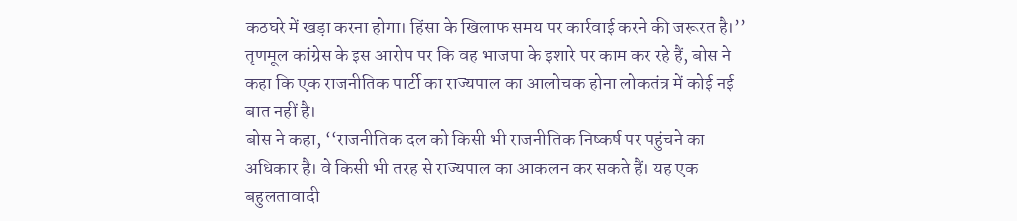कठघरे में खड़ा करना होगा। हिंसा के खिलाफ समय पर कार्रवाई करने की जरूरत है।’’
तृणमूल कांग्रेस के इस आरोप पर कि वह भाजपा के इशारे पर काम कर रहे हैं, बोस ने कहा कि एक राजनीतिक पार्टी का राज्यपाल का आलोचक होना लोकतंत्र में कोई नई बात नहीं है।
बोस ने कहा, ‘‘राजनीतिक दल को किसी भी राजनीतिक निष्कर्ष पर पहुंचने का अधिकार है। वे किसी भी तरह से राज्यपाल का आकलन कर सकते हैं। यह एक बहुलतावादी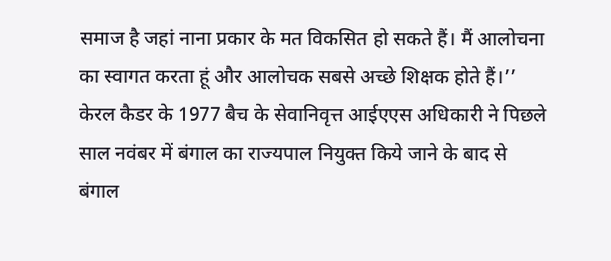समाज है जहां नाना प्रकार के मत विकसित हो सकते हैं। मैं आलोचना का स्वागत करता हूं और आलोचक सबसे अच्छे शिक्षक होते हैं।’’
केरल कैडर के 1977 बैच के सेवानिवृत्त आईएएस अधिकारी ने पिछले साल नवंबर में बंगाल का राज्यपाल नियुक्त किये जाने के बाद से बंगाल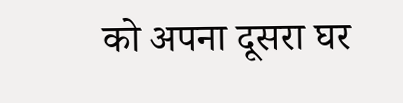को अपना दूसरा घर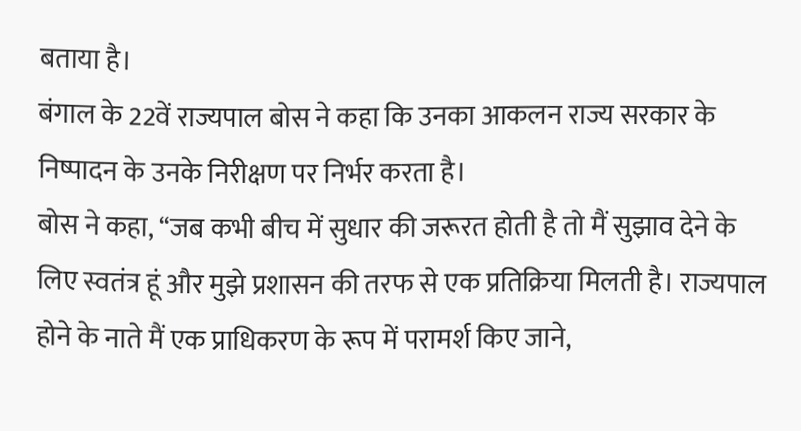बताया है।
बंगाल के 22वें राज्यपाल बोस ने कहा कि उनका आकलन राज्य सरकार के निष्पादन के उनके निरीक्षण पर निर्भर करता है।
बोस ने कहा, ‘‘जब कभी बीच में सुधार की जरूरत होती है तो मैं सुझाव देने के लिए स्वतंत्र हूं और मुझे प्रशासन की तरफ से एक प्रतिक्रिया मिलती है। राज्यपाल होने के नाते मैं एक प्राधिकरण के रूप में परामर्श किए जाने,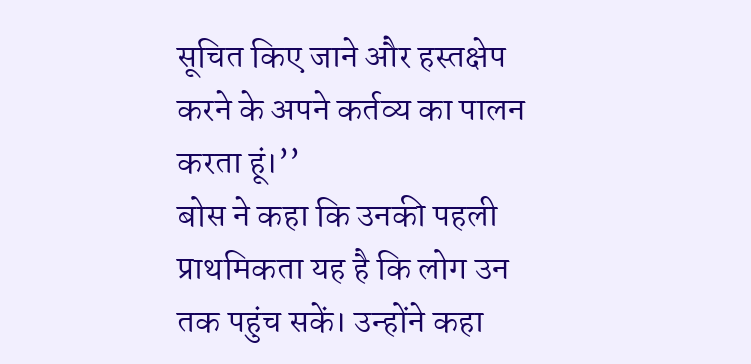सूचित किए जाने और हस्तक्षेप करने के अपने कर्तव्य का पालन करता हूं।’’
बोस ने कहा कि उनकी पहली प्राथमिकता यह है कि लोग उन तक पहुंच सकें। उन्होंने कहा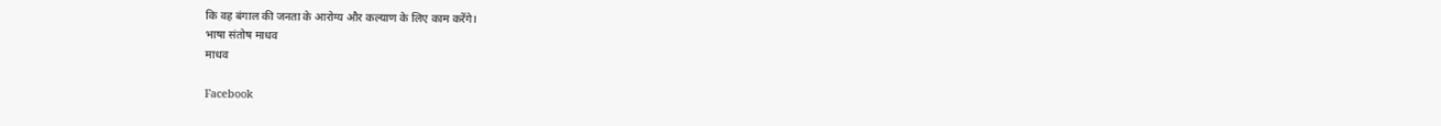कि वह बंगाल की जनता के आरोग्य और कल्याण के लिए काम करेंगे।
भाषा संतोष माधव
माधव

Facebook